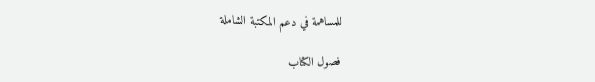للمساهمة في دعم المكتبة الشاملة

فصول الكتاب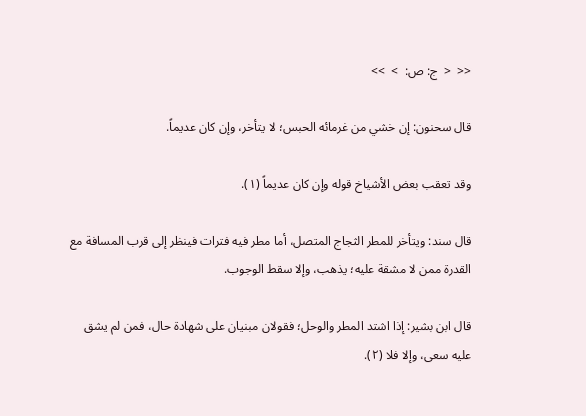<<  <  ج: ص:  >  >>

قال سحنون: إن خشي من غرمائه الحبس؛ لا يتأخر، وإن كان عديماً.

وقد تعقب بعض الأشياخ قوله وإن كان عديماً (١).

قال سند: ويتأخر للمطر الثجاج المتصل، أما مطر فيه فترات فينظر إلى قرب المسافة مع القدرة ممن لا مشقة عليه؛ يذهب، وإلا سقط الوجوب.

قال ابن بشير: إذا اشتد المطر والوحل؛ فقولان مبنيان على شهادة حال، فمن لم يشق عليه سعى، وإلا فلا (٢).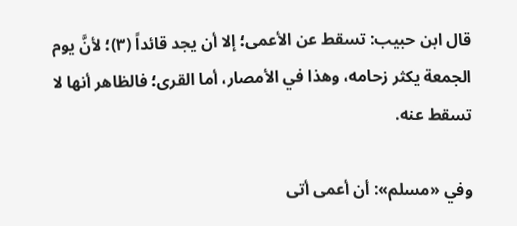قال ابن حبيب: تسقط عن الأعمى؛ إلا أن يجد قائداً (٣)؛ لأنَّ يوم الجمعة يكثر زحامه، وهذا في الأمصار، أما القرى؛ فالظاهر أنها لا تسقط عنه.

وفي «مسلم»: أن أعمى أتى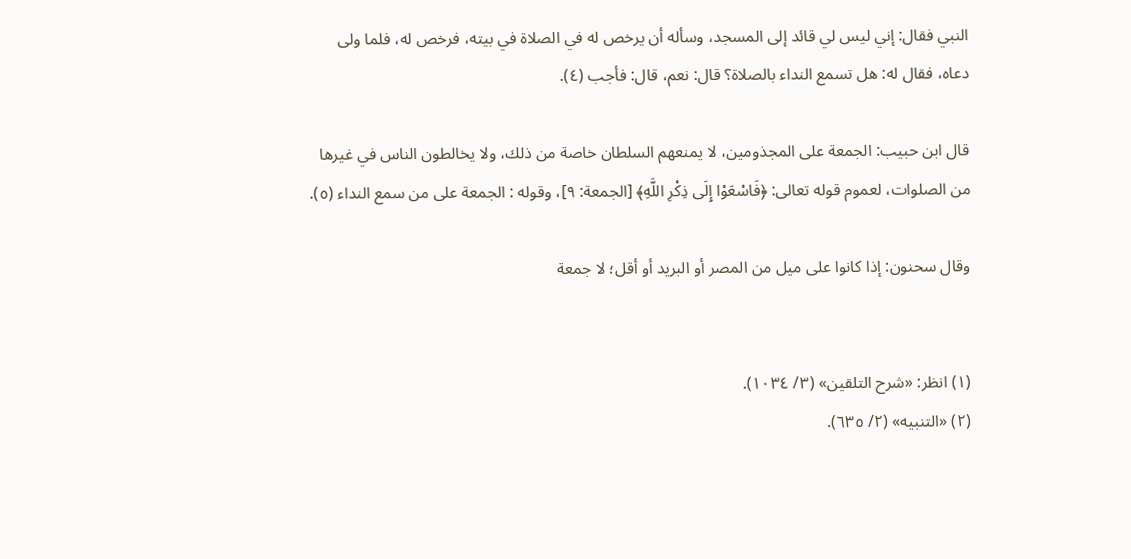النبي فقال: إني ليس لي قائد إلى المسجد، وسأله أن يرخص له في الصلاة في بيته، فرخص له، فلما ولى دعاه، فقال له: هل تسمع النداء بالصلاة؟ قال: نعم، قال: فأجب (٤).

قال ابن حبيب: الجمعة على المجذومين، لا يمنعهم السلطان خاصة من ذلك، ولا يخالطون الناس في غيرها من الصلوات، لعموم قوله تعالى: ﴿فَاسْعَوْا إِلَى ذِكْرِ اللَّهِ﴾ [الجمعة: ٩]، وقوله : الجمعة على من سمع النداء (٥).

وقال سحنون: إذا كانوا على ميل من المصر أو البريد أو أقل؛ لا جمعة


(١) انظر: «شرح التلقين» (٣/ ١٠٣٤).
(٢) «التنبيه» (٢/ ٦٣٥).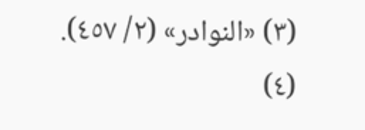(٣) «النوادر» (٢/ ٤٥٧).
(٤)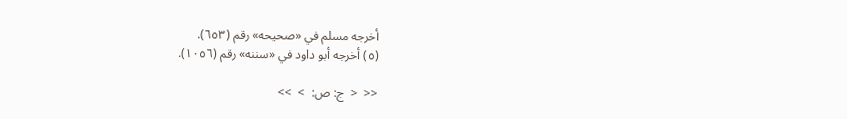أخرجه مسلم في «صحيحه» رقم (٦٥٣).
(٥) أخرجه أبو داود في «سننه» رقم (١٠٥٦).

<<  <  ج: ص:  >  >>